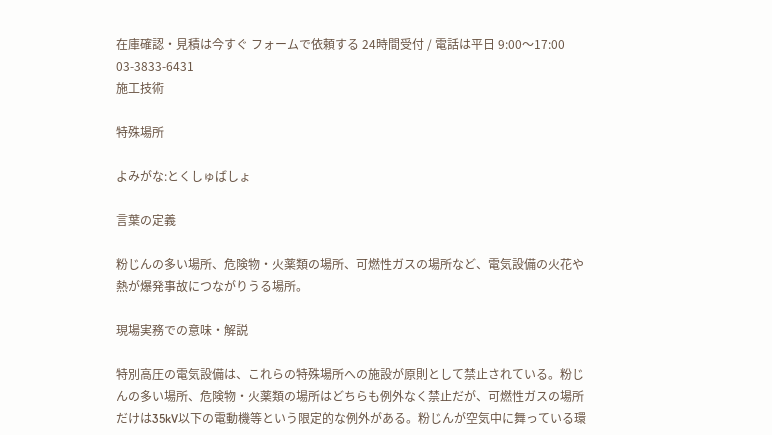在庫確認・見積は今すぐ フォームで依頼する 24時間受付 / 電話は平日 9:00〜17:00 03-3833-6431
施工技術

特殊場所

よみがな:とくしゅばしょ

言葉の定義

粉じんの多い場所、危険物・火薬類の場所、可燃性ガスの場所など、電気設備の火花や熱が爆発事故につながりうる場所。

現場実務での意味・解説

特別高圧の電気設備は、これらの特殊場所への施設が原則として禁止されている。粉じんの多い場所、危険物・火薬類の場所はどちらも例外なく禁止だが、可燃性ガスの場所だけは35kV以下の電動機等という限定的な例外がある。粉じんが空気中に舞っている環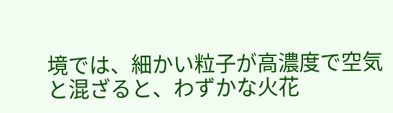境では、細かい粒子が高濃度で空気と混ざると、わずかな火花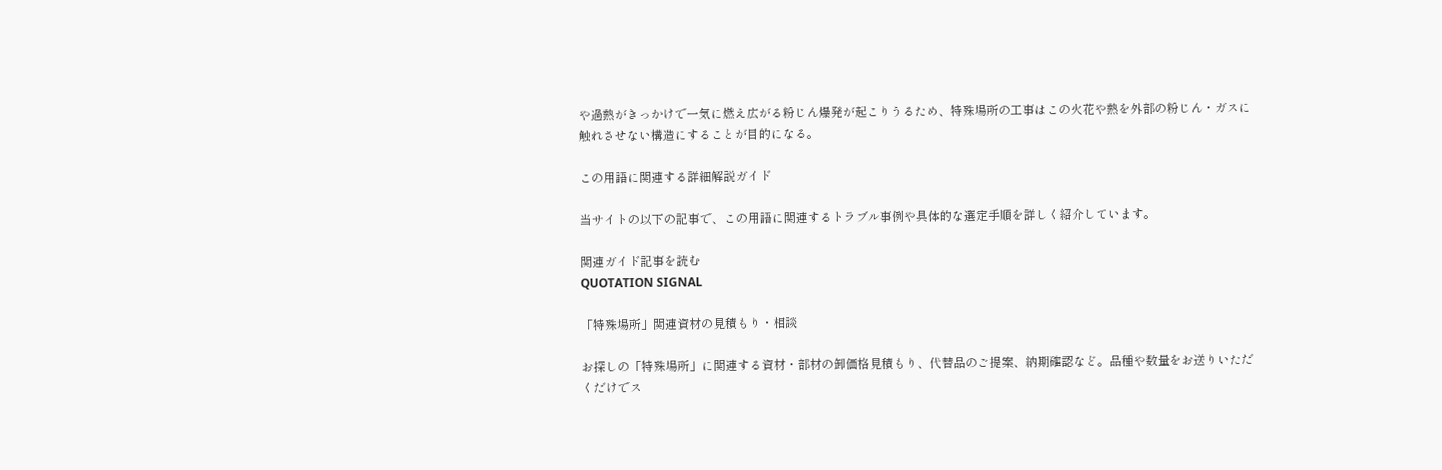や過熱がきっかけで一気に燃え広がる粉じん爆発が起こりうるため、特殊場所の工事はこの火花や熱を外部の粉じん・ガスに触れさせない構造にすることが目的になる。

この用語に関連する詳細解説ガイド

当サイトの以下の記事で、この用語に関連するトラブル事例や具体的な選定手順を詳しく紹介しています。

関連ガイド記事を読む
QUOTATION SIGNAL

「特殊場所」関連資材の見積もり・相談

お探しの「特殊場所」に関連する資材・部材の卸価格見積もり、代替品のご提案、納期確認など。品種や数量をお送りいただくだけでス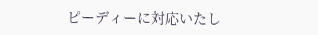ピーディーに対応いたし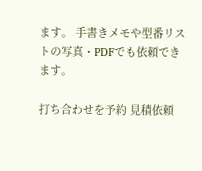ます。 手書きメモや型番リストの写真・PDFでも依頼できます。

打ち合わせを予約 見積依頼